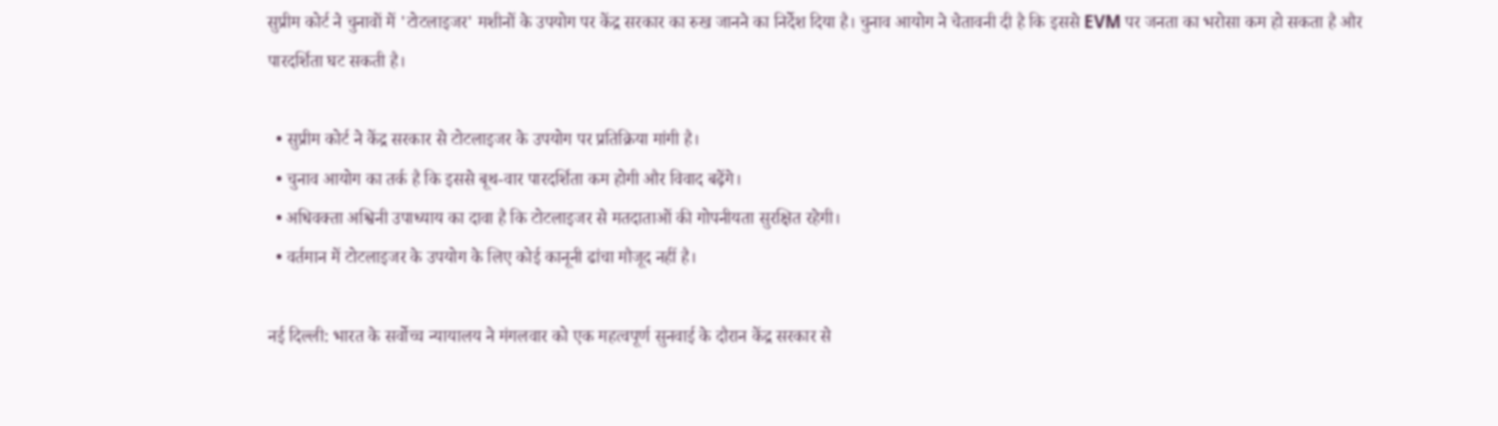सुप्रीम कोर्ट ने चुनावों में 'टोटलाइजर' मशीनों के उपयोग पर केंद्र सरकार का रुख जानने का निर्देश दिया है। चुनाव आयोग ने चेतावनी दी है कि इससे EVM पर जनता का भरोसा कम हो सकता है और पारदर्शिता घट सकती है।

  • सुप्रीम कोर्ट ने केंद्र सरकार से टोटलाइजर के उपयोग पर प्रतिक्रिया मांगी है।
  • चुनाव आयोग का तर्क है कि इससे बूथ-वार पारदर्शिता कम होगी और विवाद बढ़ेंगे।
  • अधिवक्ता अश्विनी उपाध्याय का दावा है कि टोटलाइजर से मतदाताओं की गोपनीयता सुरक्षित रहेगी।
  • वर्तमान में टोटलाइजर के उपयोग के लिए कोई कानूनी ढांचा मौजूद नहीं है।

नई दिल्ली: भारत के सर्वोच्च न्यायालय ने मंगलवार को एक महत्वपूर्ण सुनवाई के दौरान केंद्र सरकार से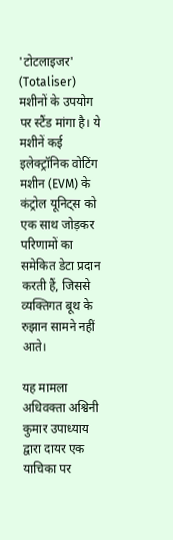'टोटलाइजर' (Totaliser) मशीनों के उपयोग पर स्टैंड मांगा है। ये मशीनें कई इलेक्ट्रॉनिक वोटिंग मशीन (EVM) के कंट्रोल यूनिट्स को एक साथ जोड़कर परिणामों का समेकित डेटा प्रदान करती हैं, जिससे व्यक्तिगत बूथ के रुझान सामने नहीं आते।

यह मामला अधिवक्ता अश्विनी कुमार उपाध्याय द्वारा दायर एक याचिका पर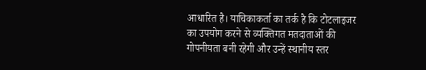आधारित है। याचिकाकर्ता का तर्क है कि टोटलाइजर का उपयोग करने से व्यक्तिगत मतदाताओं की गोपनीयता बनी रहेगी और उन्हें स्थानीय स्तर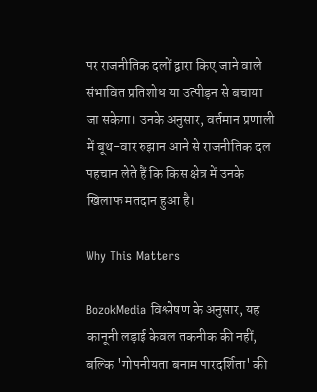पर राजनीतिक दलों द्वारा किए जाने वाले संभावित प्रतिशोध या उत्पीड़न से बचाया जा सकेगा। उनके अनुसार, वर्तमान प्रणाली में बूथ-वार रुझान आने से राजनीतिक दल पहचान लेते हैं कि किस क्षेत्र में उनके खिलाफ मतदान हुआ है।

Why This Matters

BozokMedia विश्लेषण के अनुसार, यह कानूनी लड़ाई केवल तकनीक की नहीं, बल्कि 'गोपनीयता बनाम पारदर्शिता' की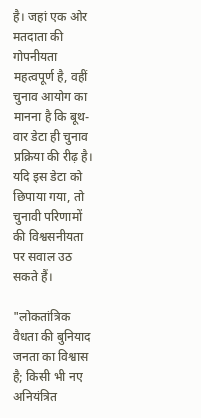है। जहां एक ओर मतदाता की गोपनीयता महत्वपूर्ण है, वहीं चुनाव आयोग का मानना है कि बूथ-वार डेटा ही चुनाव प्रक्रिया की रीढ़ है। यदि इस डेटा को छिपाया गया, तो चुनावी परिणामों की विश्वसनीयता पर सवाल उठ सकते हैं।

"लोकतांत्रिक वैधता की बुनियाद जनता का विश्वास है; किसी भी नए अनियंत्रित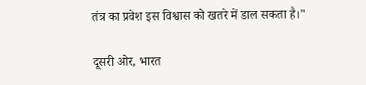तंत्र का प्रवेश इस विश्वास को खतरे में डाल सकता है।"

दूसरी ओर, भारत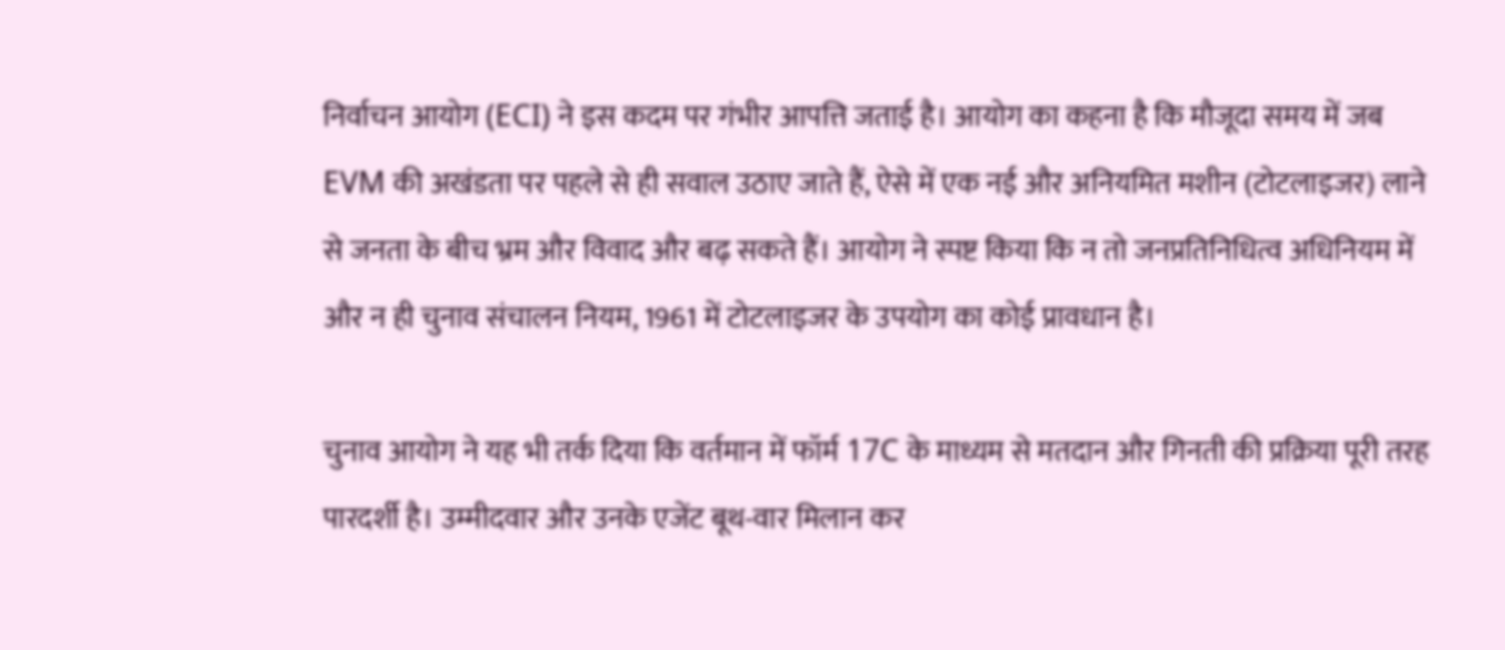निर्वाचन आयोग (ECI) ने इस कदम पर गंभीर आपत्ति जताई है। आयोग का कहना है कि मौजूदा समय में जब EVM की अखंडता पर पहले से ही सवाल उठाए जाते हैं, ऐसे में एक नई और अनियमित मशीन (टोटलाइजर) लाने से जनता के बीच भ्रम और विवाद और बढ़ सकते हैं। आयोग ने स्पष्ट किया कि न तो जनप्रतिनिधित्व अधिनियम में और न ही चुनाव संचालन नियम, 1961 में टोटलाइजर के उपयोग का कोई प्रावधान है।

चुनाव आयोग ने यह भी तर्क दिया कि वर्तमान में फॉर्म 17C के माध्यम से मतदान और गिनती की प्रक्रिया पूरी तरह पारदर्शी है। उम्मीदवार और उनके एजेंट बूथ-वार मिलान कर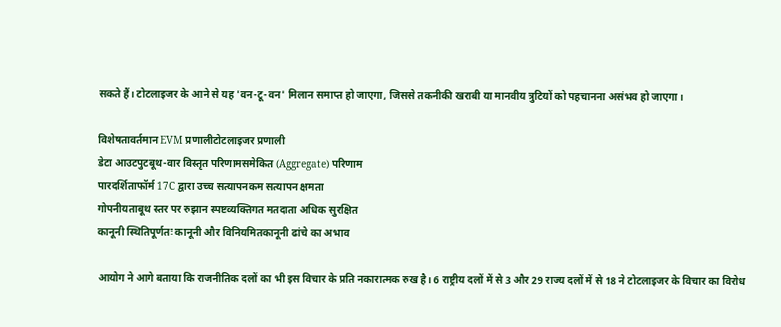सकते हैं। टोटलाइजर के आने से यह 'वन-टू-वन' मिलान समाप्त हो जाएगा, जिससे तकनीकी खराबी या मानवीय त्रुटियों को पहचानना असंभव हो जाएगा।

विशेषतावर्तमान EVM प्रणालीटोटलाइजर प्रणाली
डेटा आउटपुटबूथ-वार विस्तृत परिणामसमेकित (Aggregate) परिणाम
पारदर्शिताफॉर्म 17C द्वारा उच्च सत्यापनकम सत्यापन क्षमता
गोपनीयताबूथ स्तर पर रुझान स्पष्टव्यक्तिगत मतदाता अधिक सुरक्षित
कानूनी स्थितिपूर्णतः कानूनी और विनियमितकानूनी ढांचे का अभाव

आयोग ने आगे बताया कि राजनीतिक दलों का भी इस विचार के प्रति नकारात्मक रुख है। 6 राष्ट्रीय दलों में से 3 और 29 राज्य दलों में से 18 ने टोटलाइजर के विचार का विरोध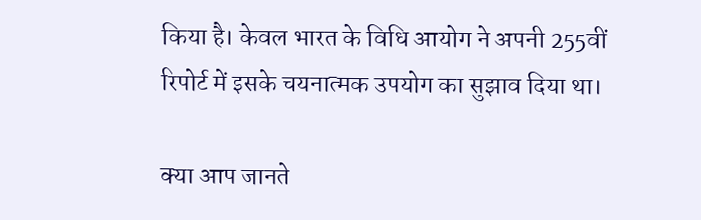किया है। केवल भारत के विधि आयोग ने अपनी 255वीं रिपोर्ट में इसके चयनात्मक उपयोग का सुझाव दिया था।

क्या आप जानते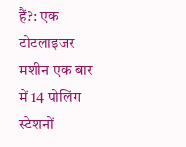हैं?: एक टोटलाइजर मशीन एक बार में 14 पोलिंग स्टेशनों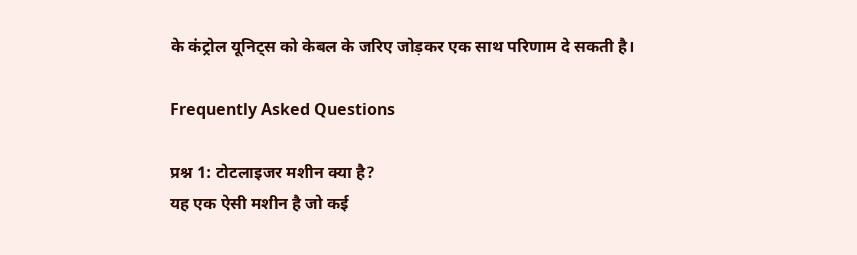के कंट्रोल यूनिट्स को केबल के जरिए जोड़कर एक साथ परिणाम दे सकती है।

Frequently Asked Questions

प्रश्न 1: टोटलाइजर मशीन क्या है?
यह एक ऐसी मशीन है जो कई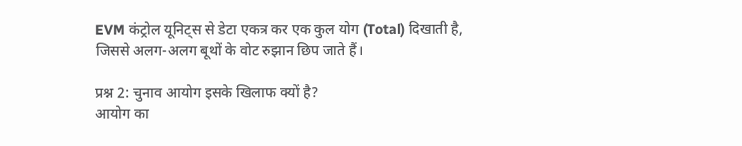EVM कंट्रोल यूनिट्स से डेटा एकत्र कर एक कुल योग (Total) दिखाती है, जिससे अलग-अलग बूथों के वोट रुझान छिप जाते हैं।

प्रश्न 2: चुनाव आयोग इसके खिलाफ क्यों है?
आयोग का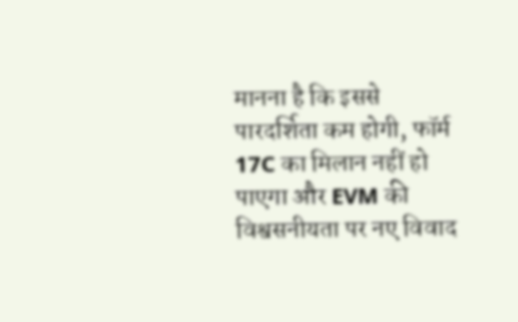मानना है कि इससे पारदर्शिता कम होगी, फॉर्म 17C का मिलान नहीं हो पाएगा और EVM की विश्वसनीयता पर नए विवाद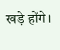खड़े होंगे।